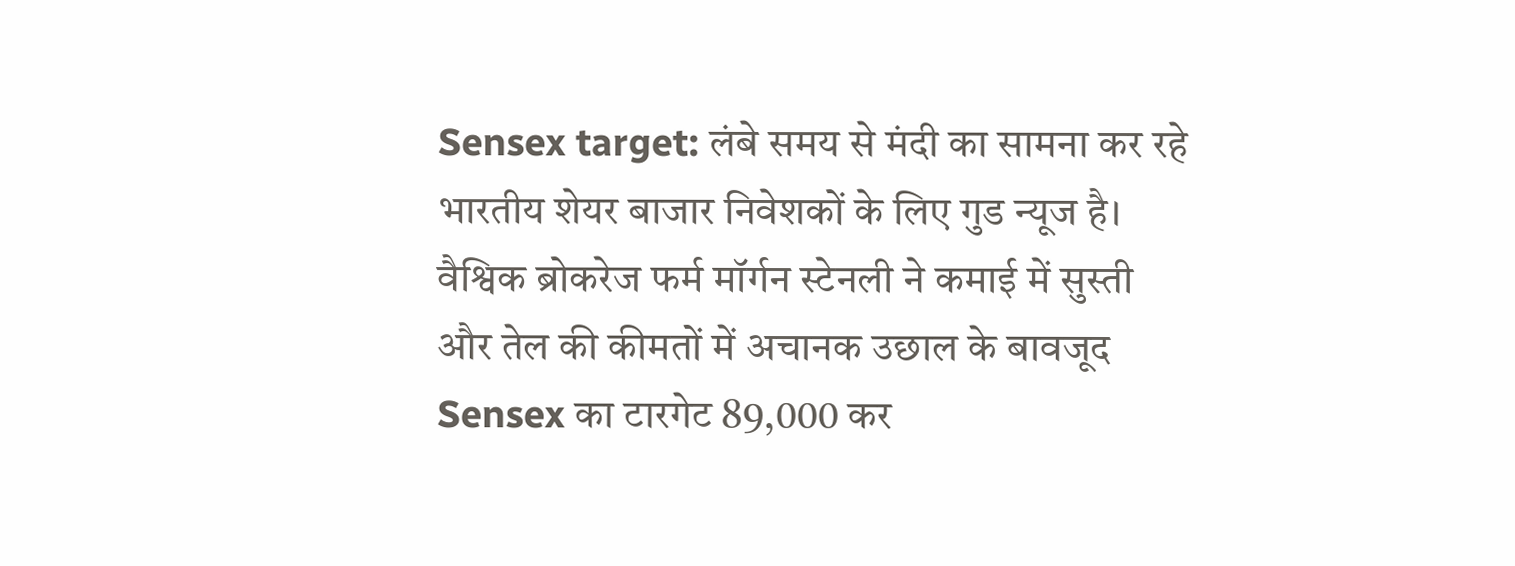Sensex target: लंबे समय से मंदी का सामना कर रहे भारतीय शेयर बाजार निवेशकों के लिए गुड न्यूज है। वैश्विक ब्रोकरेज फर्म मॉर्गन स्टेनली ने कमाई में सुस्ती और तेल की कीमतों में अचानक उछाल के बावजूद Sensex का टारगेट 89,000 कर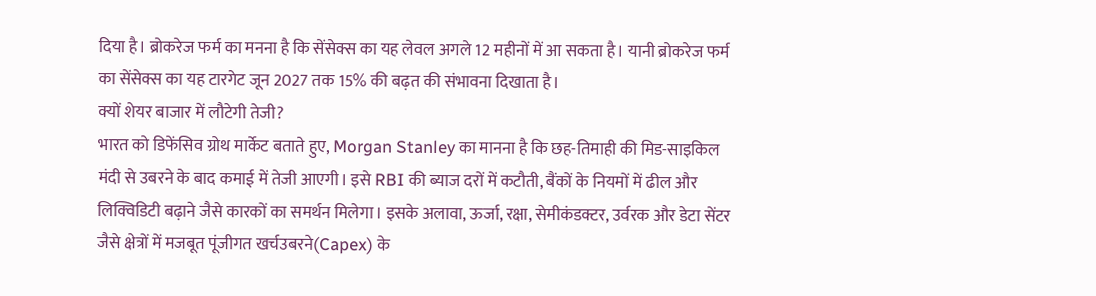दिया है। ब्रोकरेज फर्म का मनना है कि सेंसेक्स का यह लेवल अगले 12 महीनों में आ सकता है। यानी ब्रोकरेज फर्म का सेंसेक्स का यह टारगेट जून 2027 तक 15% की बढ़त की संभावना दिखाता है।
क्यों शेयर बाजार में लौटेगी तेजी?
भारत को डिफेंसिव ग्रोथ मार्केट बताते हुए, Morgan Stanley का मानना है कि छह-तिमाही की मिड-साइकिल मंदी से उबरने के बाद कमाई में तेजी आएगी। इसे RBI की ब्याज दरों में कटौती, बैंकों के नियमों में ढील और लिक्विडिटी बढ़ाने जैसे कारकों का समर्थन मिलेगा। इसके अलावा, ऊर्जा, रक्षा, सेमीकंडक्टर, उर्वरक और डेटा सेंटर जैसे क्षेत्रों में मजबूत पूंजीगत खर्चउबरने(Capex) के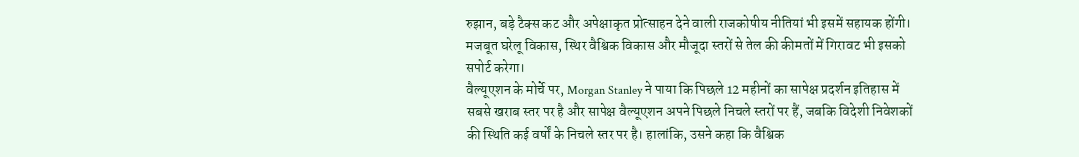रुझान, बड़े टैक्स कट और अपेक्षाकृत प्रोत्साहन देने वाली राजकोषीय नीतियां भी इसमें सहायक होंगी। मजबूत घरेलू विकास, स्थिर वैश्विक विकास और मौजूदा स्तरों से तेल की कीमतों में गिरावट भी इसको सपोर्ट करेगा।
वैल्यूएशन के मोर्चे पर, Morgan Stanley ने पाया कि पिछले 12 महीनों का सापेक्ष प्रदर्शन इतिहास में सबसे खराब स्तर पर है और सापेक्ष वैल्यूएशन अपने पिछले निचले स्तरों पर हैं, जबकि विदेशी निवेशकों की स्थिति कई वर्षों के निचले स्तर पर है। हालांकि, उसने कहा कि वैश्विक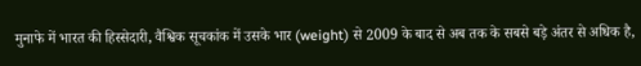मुनाफे में भारत की हिस्सेदारी, वैश्विक सूचकांक में उसके भार (weight) से 2009 के बाद से अब तक के सबसे बड़े अंतर से अधिक है,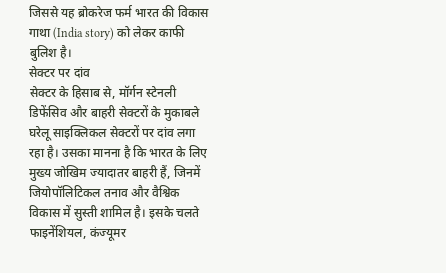जिससे यह ब्रोकरेज फर्म भारत की विकास गाथा (India story) को लेकर काफी बुलिश है।
सेक्टर पर दांव
सेक्टर के हिसाब से, मॉर्गन स्टेनली डिफेंसिव और बाहरी सेक्टरों के मुकाबले घरेलू साइक्लिकल सेक्टरों पर दांव लगा रहा है। उसका मानना है कि भारत के लिए मुख्य जोखिम ज्यादातर बाहरी हैं, जिनमें जियोपॉलिटिकल तनाव और वैश्विक विकास में सुस्ती शामिल है। इसके चलते फाइनेंशियल, कंज्यूमर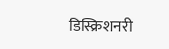डिस्क्रिशनरी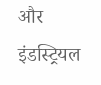और इंडस्ट्रियल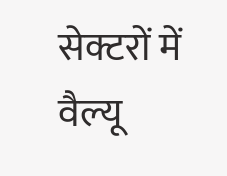सेक्टरों में वैल्यू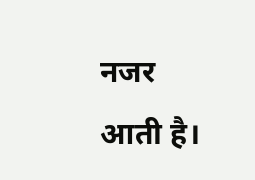नजर आती है।